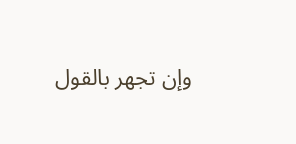وإن تجهر بالقول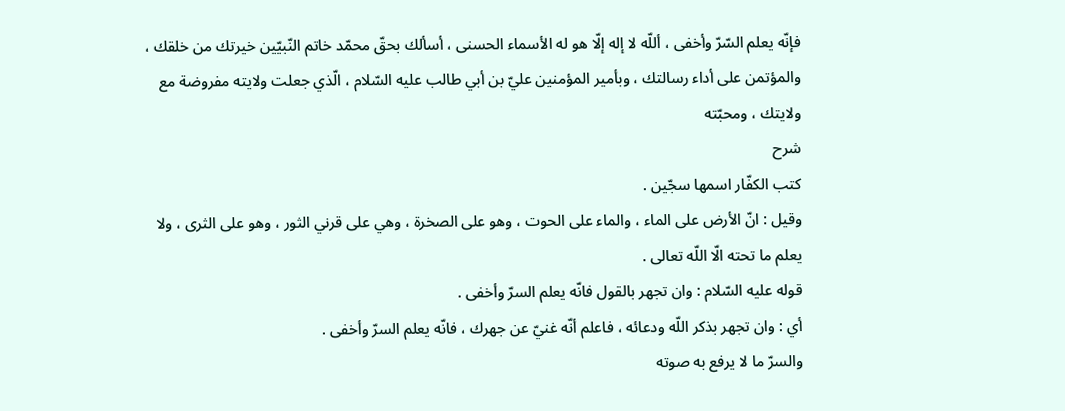فإنّه يعلم السّرّ وأخفى ، أللّه لا إله إلّا هو له الأسماء الحسنى ، أسألك بحقّ محمّد خاتم النّبيّين خيرتك من خلقك ، والمؤتمن على أداء رسالتك ، وبأمير المؤمنين عليّ بن أبي طالب عليه السّلام ، الّذي جعلت ولايته مفروضة مع ولايتك ، ومحبّته
شرح
كتب الكفّار اسمها سجّين .
وقيل : انّ الأرض على الماء ، والماء على الحوت ، وهو على الصخرة ، وهي على قرني الثور ، وهو على الثرى ، ولا يعلم ما تحته الّا اللّه تعالى .
قوله عليه السّلام : وان تجهر بالقول فانّه يعلم السرّ وأخفى .
أي : وان تجهر بذكر اللّه ودعائه ، فاعلم أنّه غنيّ عن جهرك ، فانّه يعلم السرّ وأخفى .
والسرّ ما لا يرفع به صوته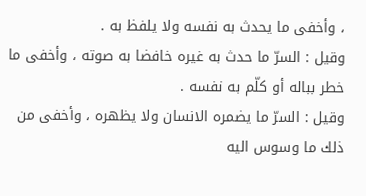، وأخفى ما يحدث به نفسه ولا يلفظ به .
وقيل : السرّ ما حدث به غيره خافضا به صوته ، وأخفى ما خطر بباله أو كلّم به نفسه .
وقيل : السرّ ما يضمره الانسان ولا يظهره ، وأخفى من ذلك ما وسوس اليه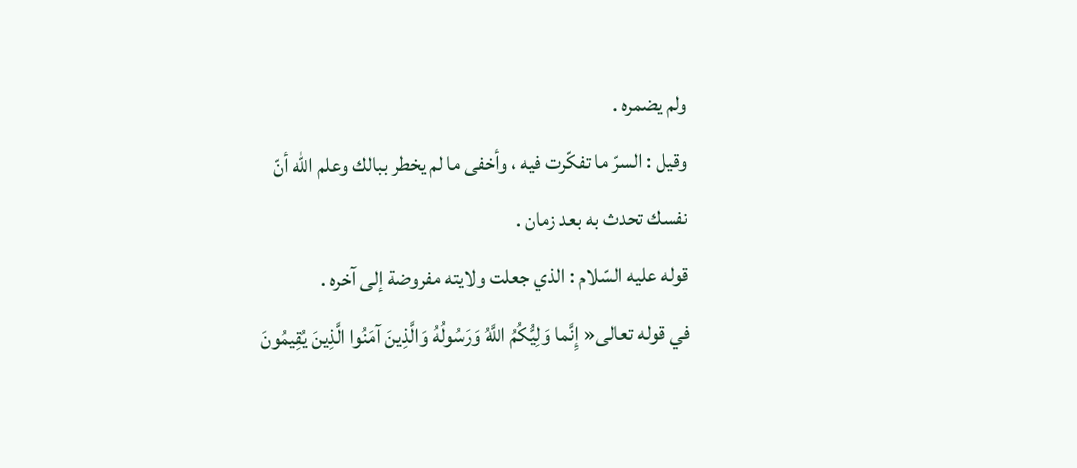ولم يضمره .
وقيل : السرّ ما تفكّرت فيه ، وأخفى ما لم يخطر ببالك وعلم اللّه أنّ نفسك تحدث به بعد زمان .
قوله عليه السّلام : الذي جعلت ولايته مفروضة إلى آخره .
في قوله تعالى« إِنَّما وَلِيُّكُمُ اللَّهُ وَرَسُولُهُ وَالَّذِينَ آمَنُوا الَّذِينَ يُقِيمُونَ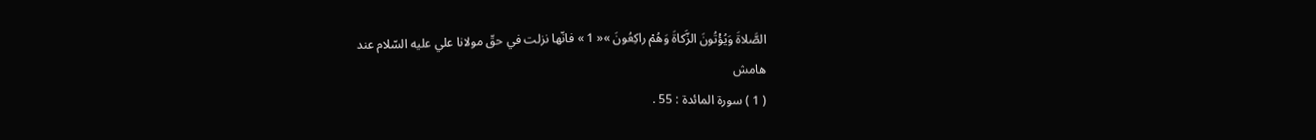الصَّلاةَ وَيُؤْتُونَ الزَّكاةَ وَهُمْ راكِعُونَ »« 1 » فانّها نزلت في حقّ مولانا علي عليه السّلام عند
هامش
( 1 ) سورة المائدة : 55 .